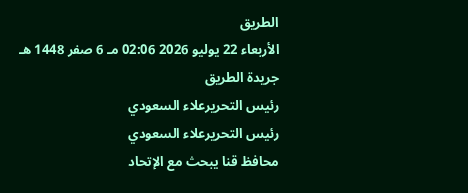الطريق
الأربعاء 22 يوليو 2026 02:06 مـ 6 صفر 1448 هـ
جريدة الطريق
رئيس التحريرعلاء السعودي
رئيس التحريرعلاء السعودي
محافظ قنا يبحث مع الإتحاد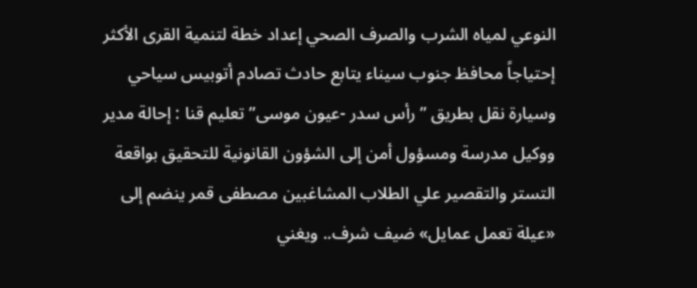النوعي لمياه الشرب والصرف الصحي إعداد خطة لتنمية القرى الأكثر إحتياجاً محافظ جنوب سيناء يتابع حادث تصادم أتوبيس سياحي وسيارة نقل بطريق ”رأس سدر -عيون موسى” تعليم قنا : إحالة مدير ووكيل مدرسة ومسؤول أمن إلى الشؤون القانونية للتحقيق بواقعة التستر والتقصير علي الطلاب المشاغبين مصطفى قمر ينضم إلى «عيلة تعمل عمايل» ضيف شرف.. ويغني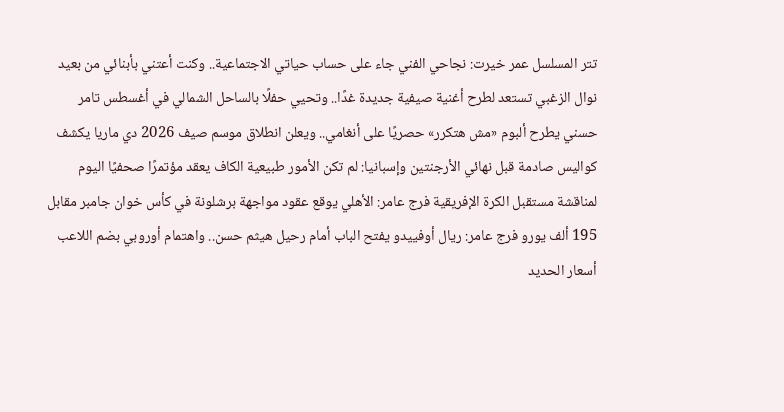تتر المسلسل عمر خيرت: نجاحي الفني جاء على حساب حياتي الاجتماعية.. وكنت أعتني بأبنائي من بعيد نوال الزغبي تستعد لطرح أغنية صيفية جديدة غدًا.. وتحيي حفلًا بالساحل الشمالي في أغسطس تامر حسني يطرح ألبوم «مش هتكرر» حصريًا على أنغامي.. ويعلن انطلاق موسم صيف 2026 دي ماريا يكشف كواليس صادمة قبل نهائي الأرجنتين وإسبانيا: لم تكن الأمور طبيعية الكاف يعقد مؤتمرًا صحفيًا اليوم لمناقشة مستقبل الكرة الإفريقية فرج عامر: الأهلي يوقع عقود مواجهة برشلونة في كأس خوان جامبر مقابل 195 ألف يورو فرج عامر: ريال أوفييدو يفتح الباب أمام رحيل هيثم حسن.. واهتمام أوروبي بضم اللاعب أسعار الحديد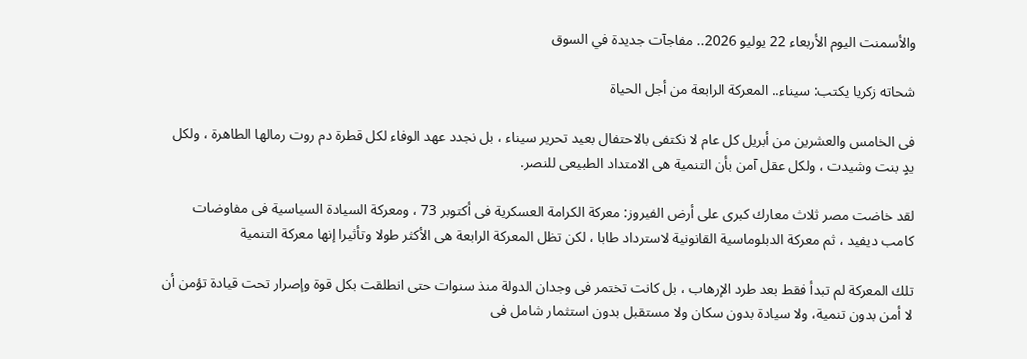والأسمنت اليوم الأربعاء 22 يوليو 2026.. مفاجآت جديدة في السوق

شحاته زكريا يكتب: سيناء.. المعركة الرابعة من أجل الحياة

فى الخامس والعشرين من أبريل كل عام لا نكتفى بالاحتفال بعيد تحرير سيناء ، بل نجدد عهد الوفاء لكل قطرة دم روت رمالها الطاهرة ، ولكل يدٍ بنت وشيدت ، ولكل عقل آمن بأن التنمية هى الامتداد الطبيعى للنصر.

لقد خاضت مصر ثلاث معارك كبرى على أرض الفيروز: معركة الكرامة العسكرية فى أكتوبر 73 ، ومعركة السيادة السياسية فى مفاوضات كامب ديفيد ، ثم معركة الدبلوماسية القانونية لاسترداد طابا ، لكن تظل المعركة الرابعة هى الأكثر طولا وتأثيرا إنها معركة التنمية

تلك المعركة لم تبدأ فقط بعد طرد الإرهاب ، بل كانت تختمر فى وجدان الدولة منذ سنوات حتى انطلقت بكل قوة وإصرار تحت قيادة تؤمن أن لا أمن بدون تنمية، ولا سيادة بدون سكان ولا مستقبل بدون استثمار شامل فى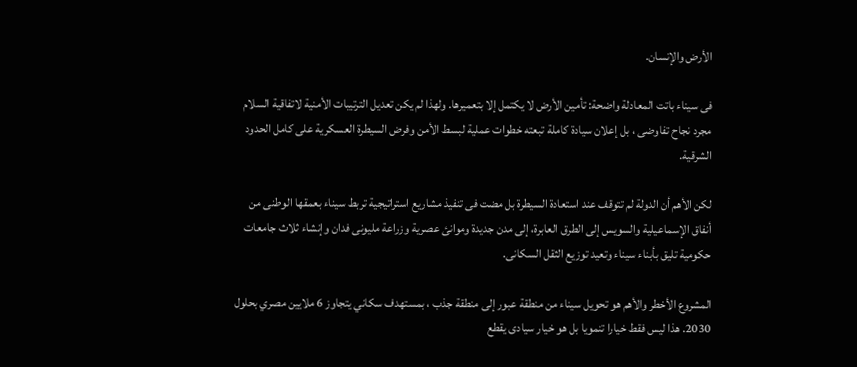الأرض والإنسان.

فى سيناء باتت المعادلة واضحة: تأمين الأرض لا يكتمل إلا بتعميرها. ولهذا لم يكن تعديل الترتيبات الأمنية لاتفاقية السلام مجرد نجاح تفاوضى ، بل إعلان سيادة كاملة تبعته خطوات عملية لبسط الأمن وفرض السيطرة العسكرية على كامل الحدود الشرقية.

لكن الأهم أن الدولة لم تتوقف عند استعادة السيطرة بل مضت فى تنفيذ مشاريع استراتيجية تربط سيناء بعمقها الوطنى من أنفاق الإسماعيلية والسويس إلى الطرق العابرة، إلى مدن جديدة وموانئ عصرية وزراعة مليونى فدان وإنشاء ثلاث جامعات حكومية تليق بأبناء سيناء وتعيد توزيع الثقل السكانى.

المشروع الأخطر والأهم هو تحويل سيناء من منطقة عبور إلى منطقة جذب ، بمستهدف سكاني يتجاوز 6 ملايين مصري بحلول 2030. هذا ليس فقط خيارا تنمويا بل هو خيار سيادى يقطع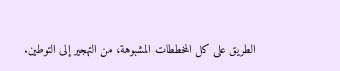الطريق على كل المخططات المشبوهة، من التهجير إلى التوطين.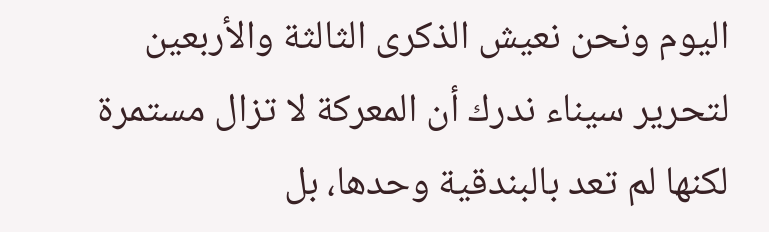اليوم ونحن نعيش الذكرى الثالثة والأربعين لتحرير سيناء ندرك أن المعركة لا تزال مستمرة لكنها لم تعد بالبندقية وحدها، بل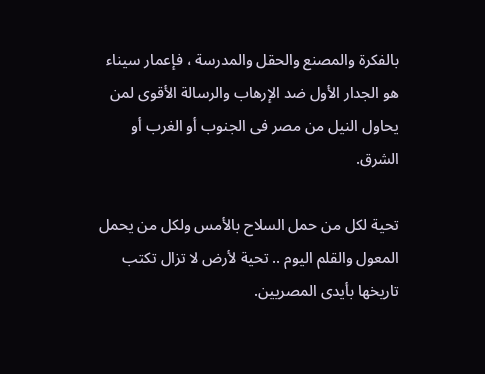بالفكرة والمصنع والحقل والمدرسة ، فإعمار سيناء هو الجدار الأول ضد الإرهاب والرسالة الأقوى لمن يحاول النيل من مصر فى الجنوب أو الغرب أو الشرق.

تحية لكل من حمل السلاح بالأمس ولكل من يحمل المعول والقلم اليوم .. تحية لأرض لا تزال تكتب تاريخها بأيدى المصريين.